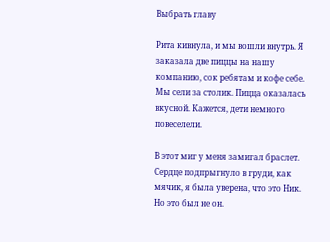Выбрать главу

Рита кивнула, и мы вошли внутрь. Я заказала две пиццы на нашу компанию, сок ребятам и кофе себе. Мы сели за столик. Пицца оказалась вкусной. Кажется, дети немного повеселели.

В этот миг у меня замигал браслет. Сердце подпрыгнуло в груди, как мячик, я была уверена, что это Ник. Но это был не он.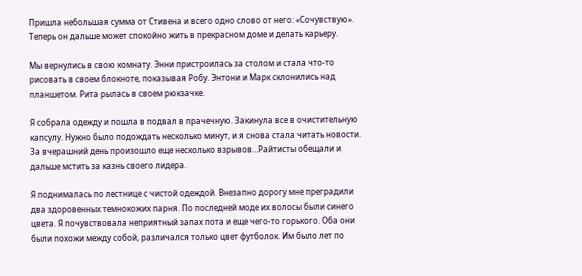Пришла небольшая сумма от Стивена и всего одно слово от него: «Сочувствую». Теперь он дальше может спокойно жить в прекрасном доме и делать карьеру.

Мы вернулись в свою комнату. Энни пристроилась за столом и стала что-то рисовать в своем блокноте, показывая Робу. Энтони и Марк склонились над планшетом. Рита рылась в своем рюкзачке.

Я собрала одежду и пошла в подвал в прачечную. Закинула все в очистительную капсулу. Нужно было подождать несколько минут, и я снова стала читать новости. За вчерашний день произошло еще несколько взрывов…Райтисты обещали и дальше мстить за казнь своего лидера.

Я поднималась по лестнице с чистой одеждой. Внезапно дорогу мне преградили два здоровенных темнокожих парня. По последней моде их волосы были синего цвета. Я почувствовала неприятный запах пота и еще чего-то горького. Оба они были похожи между собой, различался только цвет футболок. Им было лет по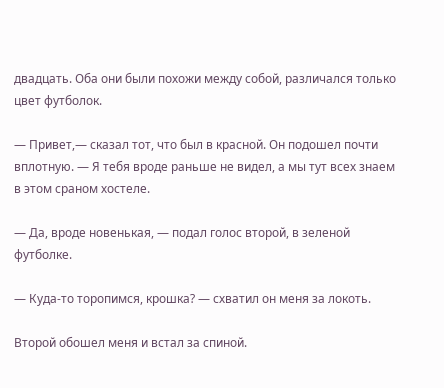двадцать. Оба они были похожи между собой, различался только цвет футболок.

— Привет,— сказал тот, что был в красной. Он подошел почти вплотную. — Я тебя вроде раньше не видел, а мы тут всех знаем в этом сраном хостеле.

— Да, вроде новенькая, — подал голос второй, в зеленой футболке.

— Куда-то торопимся, крошка? — схватил он меня за локоть.

Второй обошел меня и встал за спиной.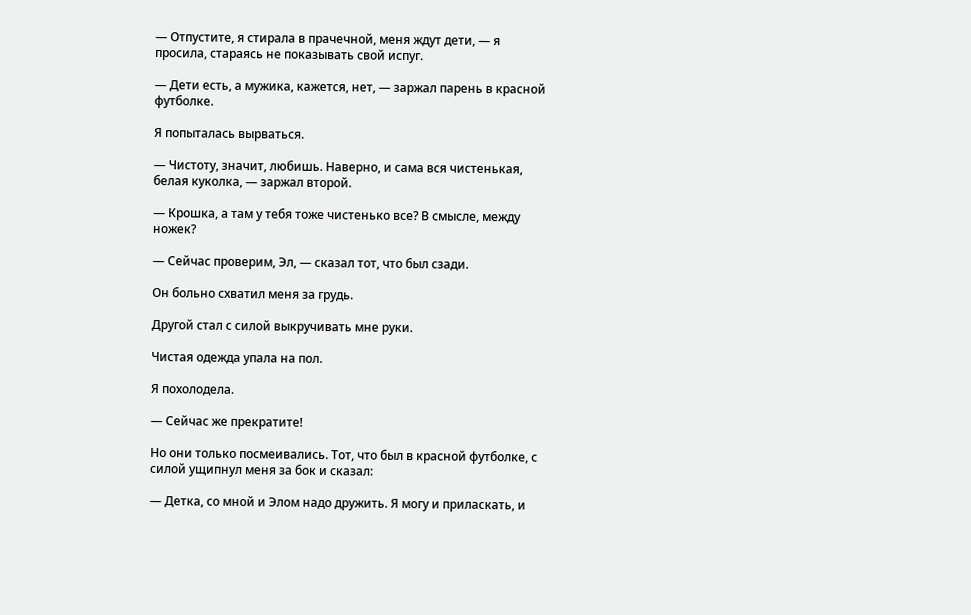— Отпустите, я стирала в прачечной, меня ждут дети, — я просила, стараясь не показывать свой испуг.

— Дети есть, а мужика, кажется, нет, — заржал парень в красной футболке.

Я попыталась вырваться.

— Чистоту, значит, любишь. Наверно, и сама вся чистенькая, белая куколка, — заржал второй.

— Крошка, а там у тебя тоже чистенько все? В смысле, между ножек?

— Сейчас проверим, Эл, — сказал тот, что был сзади.

Он больно схватил меня за грудь.

Другой стал с силой выкручивать мне руки.

Чистая одежда упала на пол.

Я похолодела.

— Сейчас же прекратите!

Но они только посмеивались. Тот, что был в красной футболке, с силой ущипнул меня за бок и сказал:

— Детка, со мной и Элом надо дружить. Я могу и приласкать, и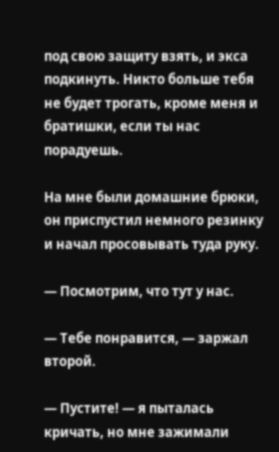под свою защиту взять, и экса подкинуть. Никто больше тебя не будет трогать, кроме меня и братишки, если ты нас порадуешь.

На мне были домашние брюки, он приспустил немного резинку и начал просовывать туда руку.

— Посмотрим, что тут у нас.

— Тебе понравится, — заржал второй.

— Пустите! — я пыталась кричать, но мне зажимали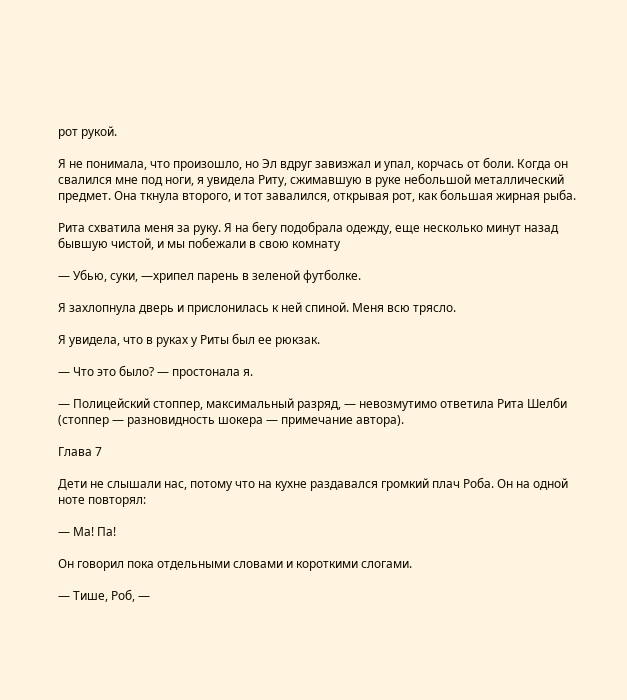рот рукой.

Я не понимала, что произошло, но Эл вдруг завизжал и упал, корчась от боли. Когда он свалился мне под ноги, я увидела Риту, сжимавшую в руке небольшой металлический предмет. Она ткнула второго, и тот завалился, открывая рот, как большая жирная рыба.

Рита схватила меня за руку. Я на бегу подобрала одежду, еще несколько минут назад бывшую чистой, и мы побежали в свою комнату

— Убью, суки, —хрипел парень в зеленой футболке.

Я захлопнула дверь и прислонилась к ней спиной. Меня всю трясло.

Я увидела, что в руках у Риты был ее рюкзак.

— Что это было? — простонала я.

— Полицейский стоппер, максимальный разряд, — невозмутимо ответила Рита Шелби (стоппер — разновидность шокера — примечание автора).

Глава 7

Дети не слышали нас, потому что на кухне раздавался громкий плач Роба. Он на одной ноте повторял:

— Ма! Па!

Он говорил пока отдельными словами и короткими слогами.

— Тише, Роб, —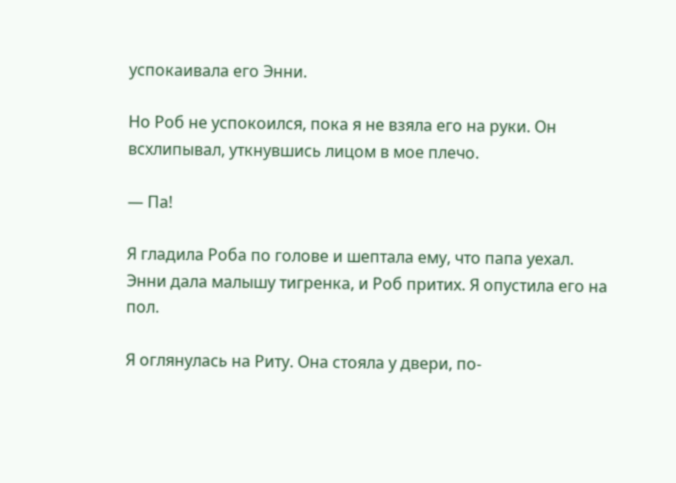успокаивала его Энни.

Но Роб не успокоился, пока я не взяла его на руки. Он всхлипывал, уткнувшись лицом в мое плечо.

— Па!

Я гладила Роба по голове и шептала ему, что папа уехал. Энни дала малышу тигренка, и Роб притих. Я опустила его на пол.

Я оглянулась на Риту. Она стояла у двери, по-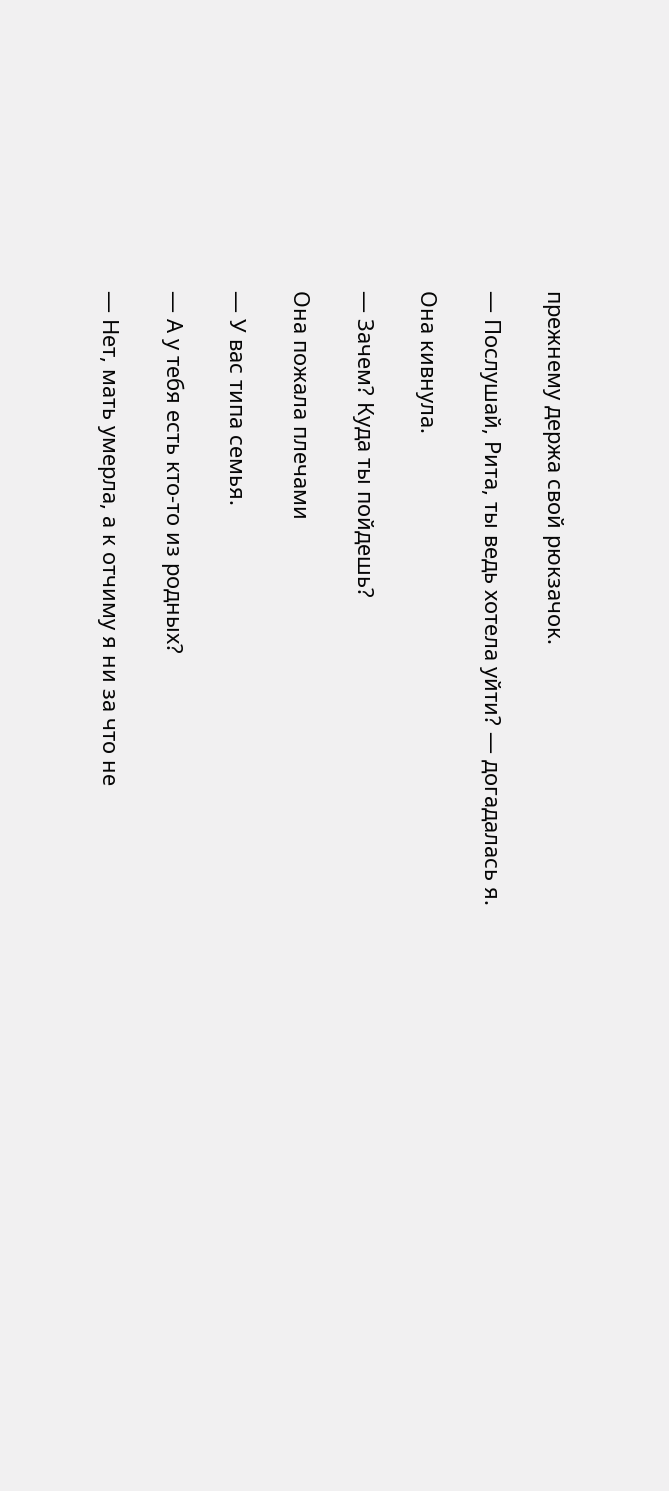прежнему держа свой рюкзачок.

— Послушай, Рита, ты ведь хотела уйти? — догадалась я.

Она кивнула.

— Зачем? Куда ты пойдешь?

Она пожала плечами

— У вас типа семья.

— А у тебя есть кто-то из родных?

— Нет, мать умерла, а к отчиму я ни за что не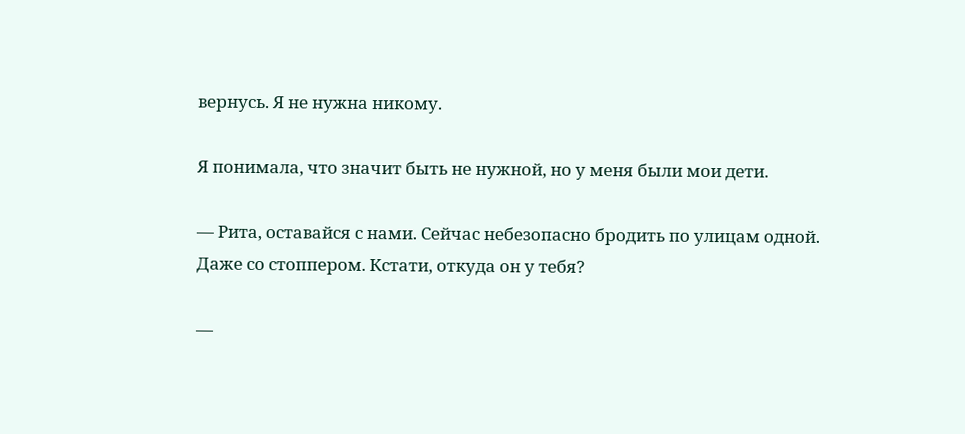вернусь. Я не нужна никому.

Я понимала, что значит быть не нужной, но у меня были мои дети.

— Рита, оставайся с нами. Сейчас небезопасно бродить по улицам одной. Даже со стоппером. Кстати, откуда он у тебя?

—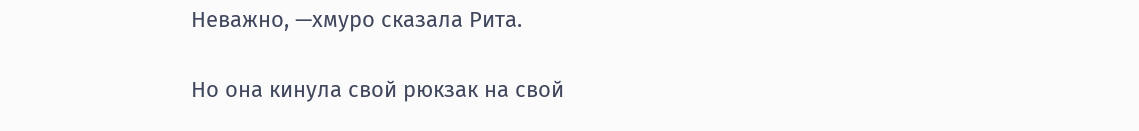Неважно, —хмуро сказала Рита.

Но она кинула свой рюкзак на свой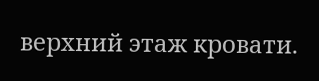верхний этаж кровати.